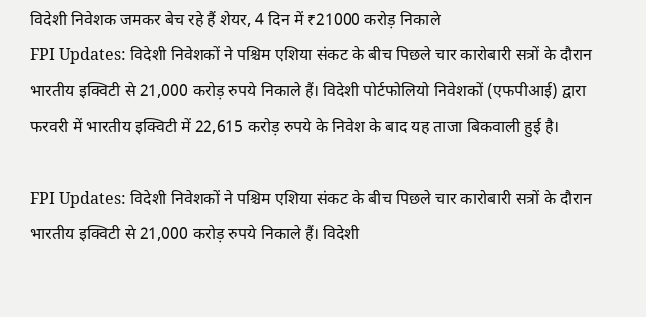विदेशी निवेशक जमकर बेच रहे हैं शेयर, 4 दिन में ₹21000 करोड़ निकाले
FPI Updates: विदेशी निवेशकों ने पश्चिम एशिया संकट के बीच पिछले चार कारोबारी सत्रों के दौरान भारतीय इक्विटी से 21,000 करोड़ रुपये निकाले हैं। विदेशी पोर्टफोलियो निवेशकों (एफपीआई) द्वारा फरवरी में भारतीय इक्विटी में 22,615 करोड़ रुपये के निवेश के बाद यह ताजा बिकवाली हुई है।

FPI Updates: विदेशी निवेशकों ने पश्चिम एशिया संकट के बीच पिछले चार कारोबारी सत्रों के दौरान भारतीय इक्विटी से 21,000 करोड़ रुपये निकाले हैं। विदेशी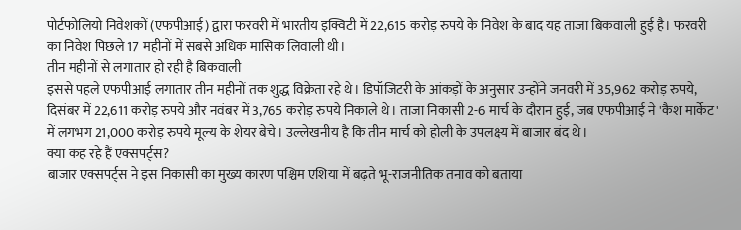पोर्टफोलियो निवेशकों (एफपीआई) द्वारा फरवरी में भारतीय इक्विटी में 22,615 करोड़ रुपये के निवेश के बाद यह ताजा बिकवाली हुई है। फरवरी का निवेश पिछले 17 महीनों में सबसे अधिक मासिक लिवाली थी।
तीन महीनों से लगातार हो रही है बिकवाली
इससे पहले एफपीआई लगातार तीन महीनों तक शुद्ध विक्रेता रहे थे। डिपॉजिटरी के आंकड़ों के अनुसार उन्होंने जनवरी में 35,962 करोड़ रुपये, दिसंबर में 22,611 करोड़ रुपये और नवंबर में 3,765 करोड़ रुपये निकाले थे। ताजा निकासी 2-6 मार्च के दौरान हुई, जब एफपीआई ने 'कैश मार्केट' में लगभग 21,000 करोड़ रुपये मूल्य के शेयर बेचे। उल्लेखनीय है कि तीन मार्च को होली के उपलक्ष्य में बाजार बंद थे।
क्या कह रहे हैं एक्सपर्ट्स?
बाजार एक्सपर्ट्स ने इस निकासी का मुख्य कारण पश्चिम एशिया में बढ़ते भू-राजनीतिक तनाव को बताया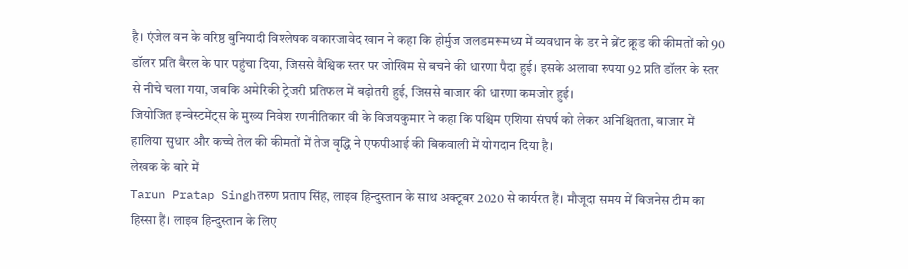है। एंजेल वन के वरिष्ठ बुनियादी विश्लेषक वकारजावेद खान ने कहा कि होर्मुज जलडमरूमध्य में व्यवधान के डर ने ब्रेंट क्रूड की कीमतों को 90 डॉलर प्रति बैरल के पार पहुंचा दिया, जिससे वैश्विक स्तर पर जोखिम से बचने की धारणा पैदा हुई। इसके अलावा रुपया 92 प्रति डॉलर के स्तर से नीचे चला गया, जबकि अमेरिकी ट्रेजरी प्रतिफल में बढ़ोतरी हुई, जिससे बाजार की धारणा कमजोर हुई।
जियोजित इन्वेस्टमेंट्स के मुख्य निवेश रणनीतिकार वी के विजयकुमार ने कहा कि पश्चिम एशिया संघर्ष को लेकर अनिश्चितता, बाजार में हालिया सुधार और कच्चे तेल की कीमतों में तेज वृद्धि ने एफपीआई की बिकवाली में योगदान दिया है।
लेखक के बारे में
Tarun Pratap Singhतरुण प्रताप सिंह, लाइव हिन्दुस्तान के साथ अक्टूबर 2020 से कार्यरत हैं। मौजूदा समय में बिजनेस टीम का हिस्सा हैं। लाइव हिन्दुस्तान के लिए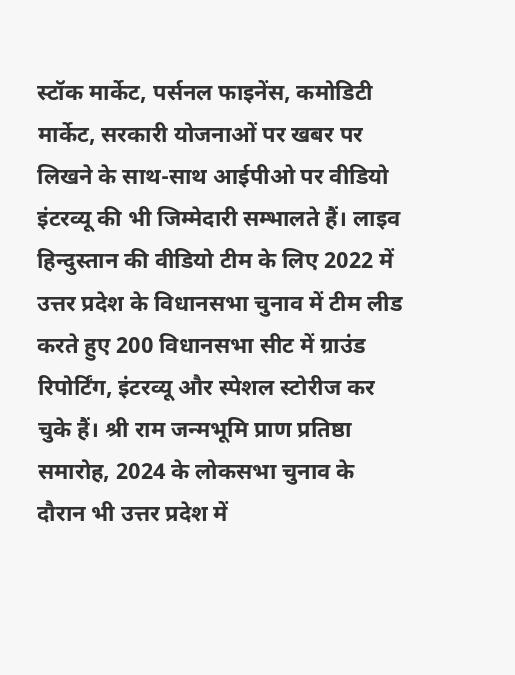स्टॉक मार्केट, पर्सनल फाइनेंस, कमोडिटी मार्केट, सरकारी योजनाओं पर खबर पर लिखने के साथ-साथ आईपीओ पर वीडियो इंटरव्यू की भी जिम्मेदारी सम्भालते हैं। लाइव हिन्दुस्तान की वीडियो टीम के लिए 2022 में उत्तर प्रदेश के विधानसभा चुनाव में टीम लीड करते हुए 200 विधानसभा सीट में ग्राउंड रिपोर्टिंग, इंटरव्यू और स्पेशल स्टोरीज कर चुके हैं। श्री राम जन्मभूमि प्राण प्रतिष्ठा समारोह, 2024 के लोकसभा चुनाव के दौरान भी उत्तर प्रदेश में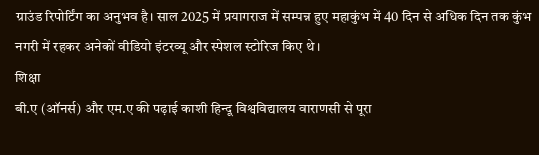ग्राउंड रिपोर्टिंग का अनुभव है। साल 2025 में प्रयागराज में सम्पन्न हुए महाकुंभ में 40 दिन से अधिक दिन तक कुंभ नगरी में रहकर अनेकों वीडियो इंटरव्यू और स्पेशल स्टोरिज किए थे।
शिक्षा
बी.ए (ऑनर्स) और एम.ए की पढ़ाई काशी हिन्दू विश्वविद्यालय वाराणसी से पूरा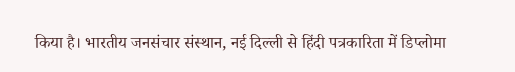किया है। भारतीय जनसंचार संस्थान, नई दिल्ली से हिंदी पत्रकारिता में डिप्लोमा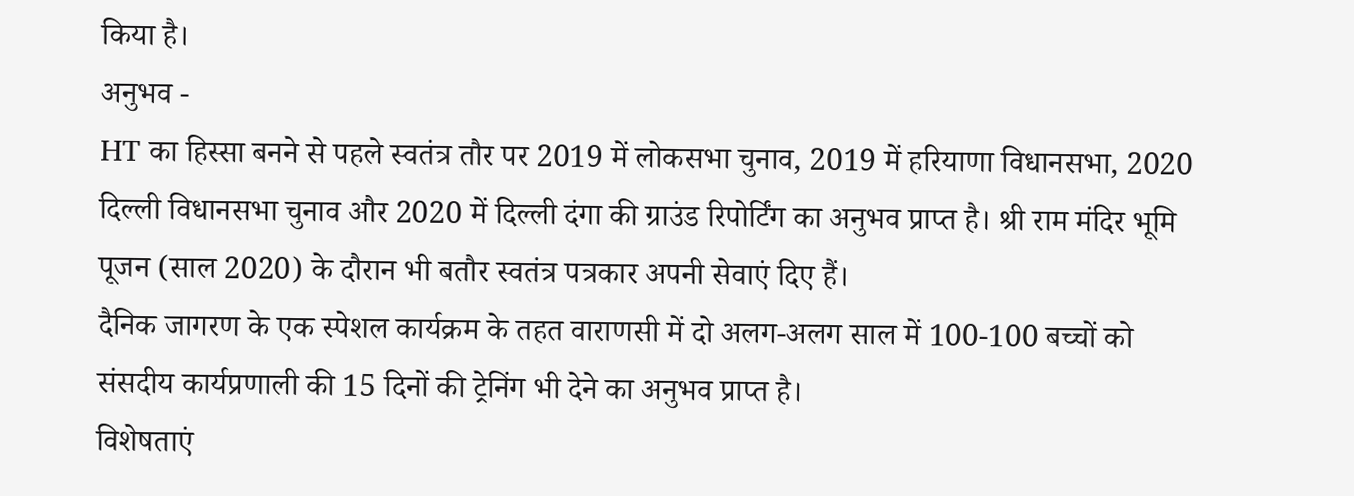किया है।
अनुभव -
HT का हिस्सा बनने से पहले स्वतंत्र तौर पर 2019 में लोकसभा चुनाव, 2019 में हरियाणा विधानसभा, 2020 दिल्ली विधानसभा चुनाव और 2020 में दिल्ली दंगा की ग्राउंड रिपोर्टिंग का अनुभव प्राप्त है। श्री राम मंदिर भूमि पूजन (साल 2020) के दौरान भी बतौर स्वतंत्र पत्रकार अपनी सेवाएं दिए हैं।
दैनिक जागरण के एक स्पेशल कार्यक्रम के तहत वाराणसी में दो अलग-अलग साल में 100-100 बच्चों को संसदीय कार्यप्रणाली की 15 दिनों की ट्रेनिंग भी देने का अनुभव प्राप्त है।
विशेषताएं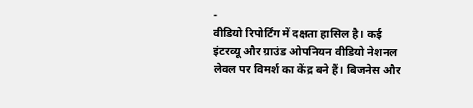-
वीडियो रिपोर्टिंग में दक्षता हासिल है। कई इंटरव्यू और ग्राउंड ओपनियन वीडियो नेशनल लेवल पर विमर्श का केंद्र बने हैं। बिजनेस और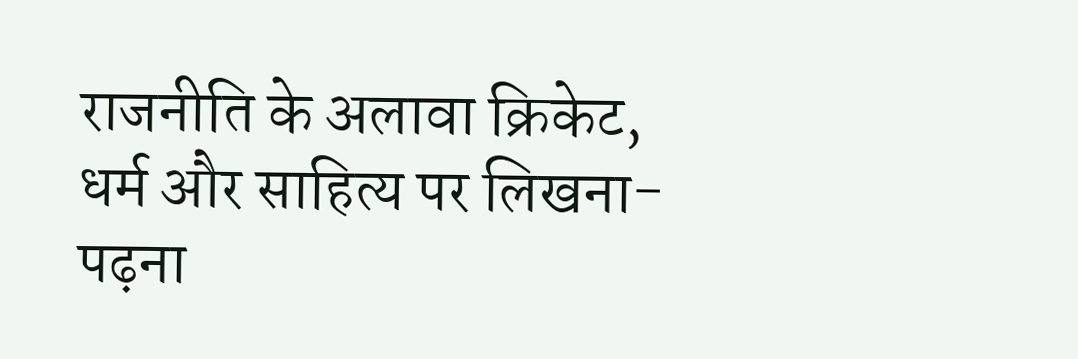राजनीति के अलावा क्रिकेट, धर्म और साहित्य पर लिखना-पढ़ना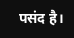पसंद है।